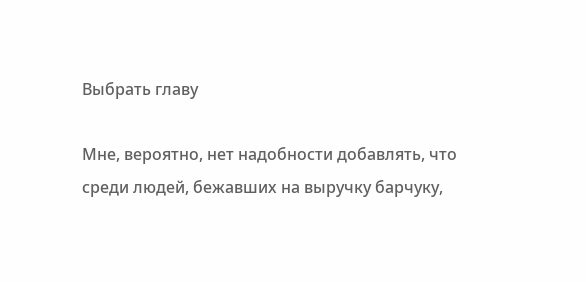Выбрать главу

Мне, вероятно, нет надобности добавлять, что среди людей, бежавших на выручку барчуку,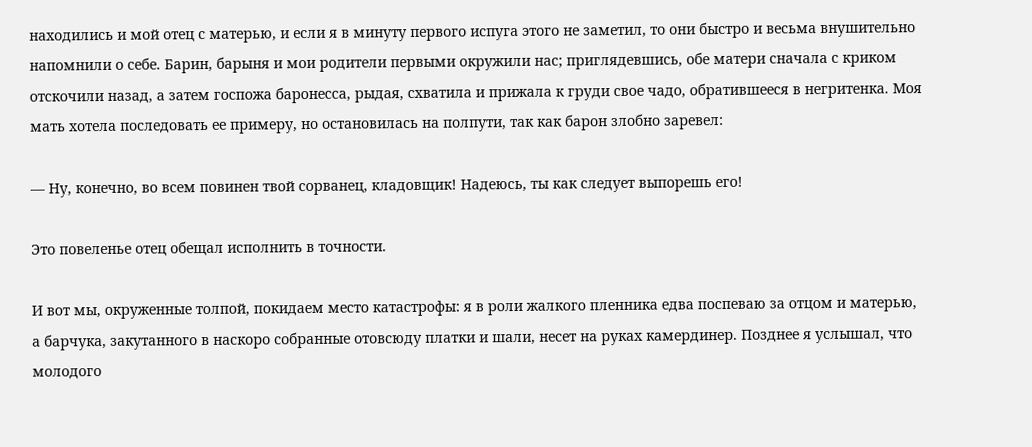находились и мой отец с матерью, и если я в минуту первого испуга этого не заметил, то они быстро и весьма внушительно напомнили о себе. Барин, барыня и мои родители первыми окружили нас; приглядевшись, обе матери сначала с криком отскочили назад, а затем госпожа баронесса, рыдая, схватила и прижала к груди свое чадо, обратившееся в негритенка. Моя мать хотела последовать ее примеру, но остановилась на полпути, так как барон злобно заревел:

— Ну, конечно, во всем повинен твой сорванец, кладовщик! Надеюсь, ты как следует выпорешь его!

Это повеленье отец обещал исполнить в точности.

И вот мы, окруженные толпой, покидаем место катастрофы: я в роли жалкого пленника едва поспеваю за отцом и матерью, а барчука, закутанного в наскоро собранные отовсюду платки и шали, несет на руках камердинер. Позднее я услышал, что молодого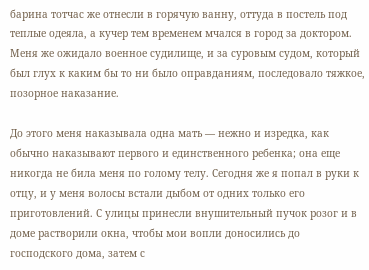барина тотчас же отнесли в горячую ванну, оттуда в постель под теплые одеяла, а кучер тем временем мчался в город за доктором. Меня же ожидало военное судилище, и за суровым судом, который был глух к каким бы то ни было оправданиям, последовало тяжкое, позорное наказание.

До этого меня наказывала одна мать — нежно и изредка, как обычно наказывают первого и единственного ребенка; она еще никогда не била меня по голому телу. Сегодня же я попал в руки к отцу, и у меня волосы встали дыбом от одних только его приготовлений. С улицы принесли внушительный пучок розог и в доме растворили окна, чтобы мои вопли доносились до господского дома, затем с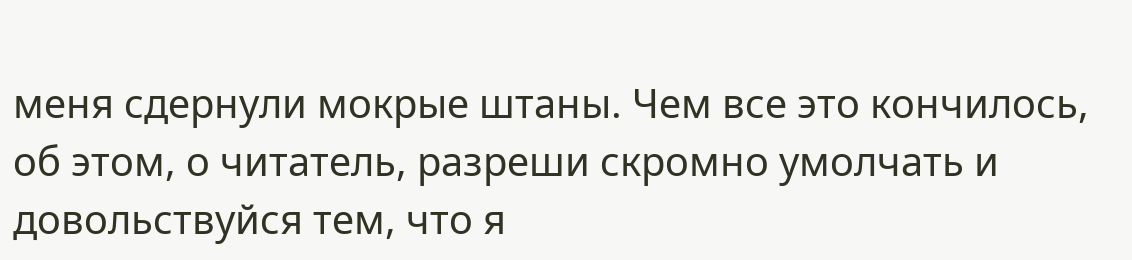меня сдернули мокрые штаны. Чем все это кончилось, об этом, о читатель, разреши скромно умолчать и довольствуйся тем, что я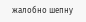жалобно шепну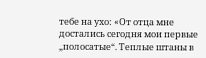тебе на ухо: «От отца мне достались сегодня мои первые „полосатые“. Теплые штаны в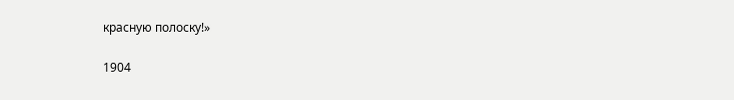красную полоску!»

1904